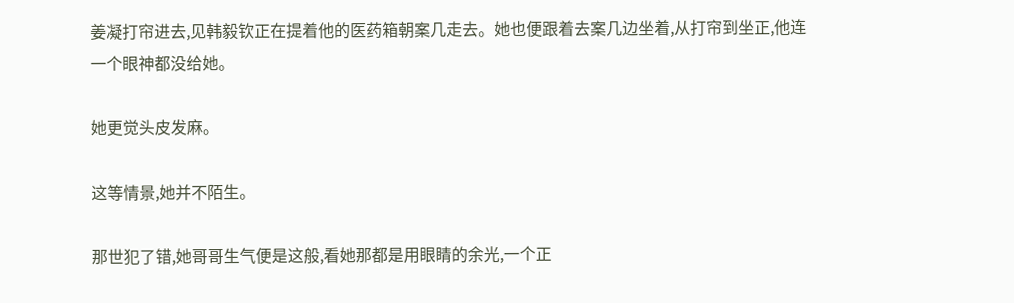姜凝打帘进去,见韩毅钦正在提着他的医药箱朝案几走去。她也便跟着去案几边坐着,从打帘到坐正,他连一个眼神都没给她。

她更觉头皮发麻。

这等情景,她并不陌生。

那世犯了错,她哥哥生气便是这般,看她那都是用眼睛的余光,一个正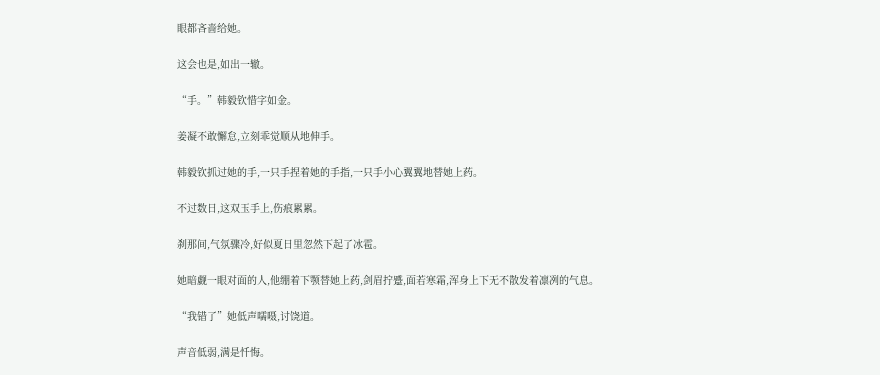眼都吝啬给她。

这会也是,如出一辙。

“手。”韩毅钦惜字如金。

姜凝不敢懈怠,立刻乖觉顺从地伸手。

韩毅钦抓过她的手,一只手捏着她的手指,一只手小心翼翼地替她上药。

不过数日,这双玉手上,伤痕累累。

刹那间,气氛骤冷,好似夏日里忽然下起了冰雹。

她暗觑一眼对面的人,他绷着下颚替她上药,剑眉拧蹙,面若寒霜,浑身上下无不散发着凛冽的气息。

“我错了”她低声嚅嗫,讨饶道。

声音低弱,满是忏悔。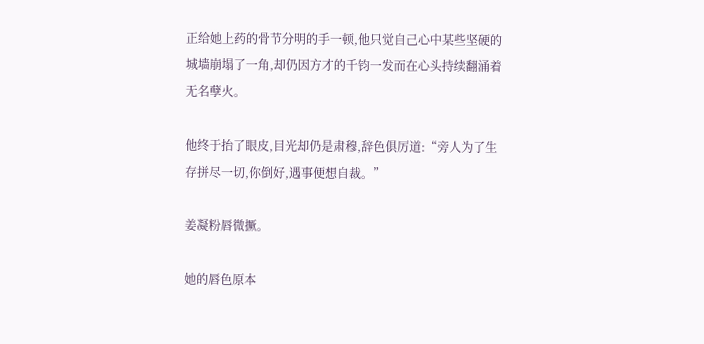正给她上药的骨节分明的手一顿,他只觉自己心中某些坚硬的城墙崩塌了一角,却仍因方才的千钧一发而在心头持续翻涌着无名孽火。

他终于抬了眼皮,目光却仍是肃穆,辞色俱厉道:“旁人为了生存拼尽一切,你倒好,遇事便想自裁。”

姜凝粉唇微撅。

她的唇色原本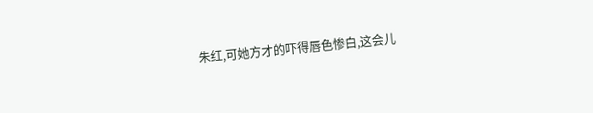朱红,可她方才的吓得唇色惨白,这会儿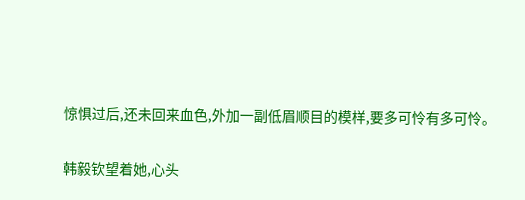惊惧过后,还未回来血色,外加一副低眉顺目的模样,要多可怜有多可怜。

韩毅钦望着她,心头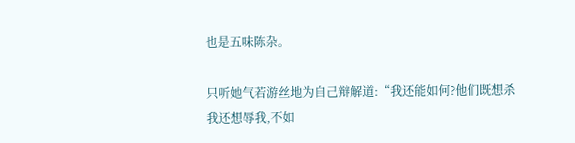也是五味陈杂。

只听她气若游丝地为自己辩解道:“我还能如何?他们既想杀我还想辱我,不如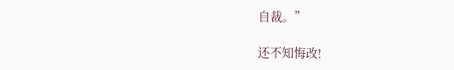自裁。”

还不知悔改!